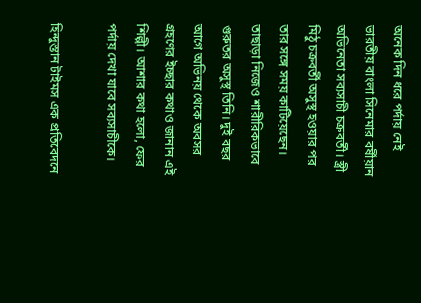অনেক দিন ধরে পর্দায় নেই ভারতীয় বাংলা সিনেমার বর্ষীয়ান অভিনেতা সব্যসাচী চক্রবর্তী। স্ত্রী মিঠু চক্রবর্তী অসুস্থ হওয়ার পর তার সঙ্গে সময় কাটিয়েছেন। তাছাড়া নিজেও শারীরিকভাবে গুরুতর অসুস্থ তিনি। দুই বছর আগে অভিনয় থেকে অবসর গ্রহণের ইচ্ছার কথাও জানান এই শিল্পী। আশার কথা হলো, ফের পর্দায় দেখা যাবে সব্যসাচীকে।

হিন্দুস্তান টাইমস এক প্রতিবেদনে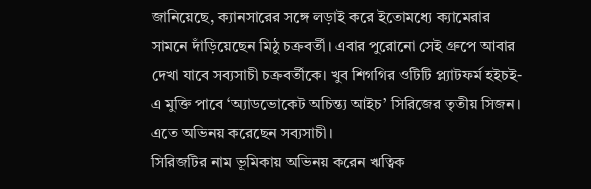জানিয়েছে, ক্যানসারের সঙ্গে লড়াই করে ইতোমধ্যে ক্যামেরার সামনে দাঁড়িয়েছেন মিঠু চক্রবর্তী। এবার পুরোনো সেই গ্রুপে আবার দেখা যাবে সব্যসাচী চক্রবর্তীকে। খুব শিগগির ওটিটি প্ল্যাটফর্ম হইচই-এ মুক্তি পাবে ‘অ্যাডভোকেট অচিন্ত্য আইচ’ সিরিজের তৃতীয় সিজন। এতে অভিনয় করেছেন সব্যসাচী।
সিরিজটির নাম ভূমিকায় অভিনয় করেন ঋত্বিক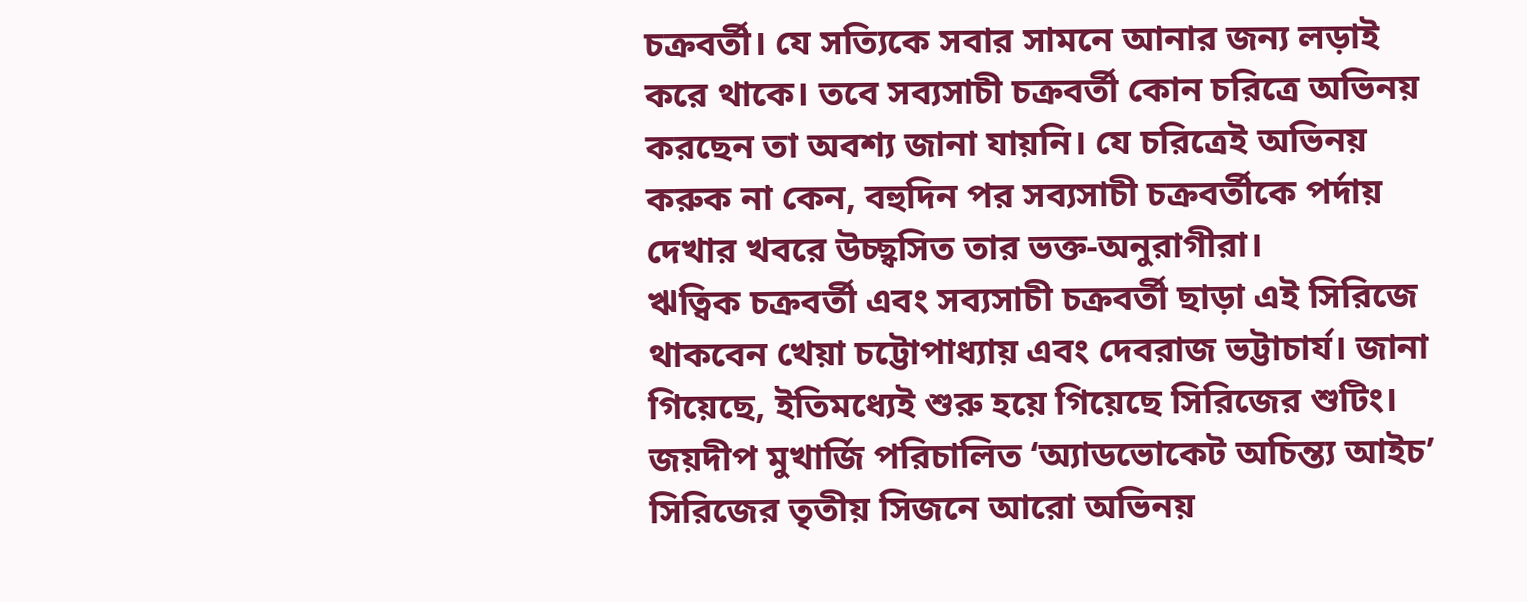চক্রবর্তী। যে সত্যিকে সবার সামনে আনার জন্য লড়াই করে থাকে। তবে সব্যসাচী চক্রবর্তী কোন চরিত্রে অভিনয় করছেন তা অবশ্য জানা যায়নি। যে চরিত্রেই অভিনয় করুক না কেন, বহুদিন পর সব্যসাচী চক্রবর্তীকে পর্দায় দেখার খবরে উচ্ছ্বসিত তার ভক্ত-অনুরাগীরা।
ঋত্বিক চক্রবর্তী এবং সব্যসাচী চক্রবর্তী ছাড়া এই সিরিজে থাকবেন খেয়া চট্টোপাধ্যায় এবং দেবরাজ ভট্টাচার্য। জানা গিয়েছে, ইতিমধ্যেই শুরু হয়ে গিয়েছে সিরিজের শুটিং।
জয়দীপ মুখার্জি পরিচালিত ‘অ্যাডভোকেট অচিন্ত্য আইচ’ সিরিজের তৃতীয় সিজনে আরো অভিনয়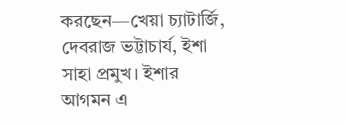করছেন—খেয়া চ্যাটার্জি, দেবরাজ ভট্টাচার্য, ইশা সাহা প্রমুখ। ইশার আগমন এ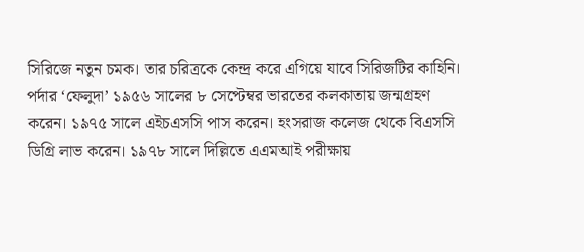সিরিজে নতুন চমক। তার চরিত্রকে কেন্দ্র করে এগিয়ে যাবে সিরিজটির কাহিনি।
পর্দার ‘ফেলুদা’ ১৯৫৬ সালের ৮ সেপ্টেম্বর ভারতের কলকাতায় জন্মগ্রহণ করেন। ১৯৭৫ সালে এইচএসসি পাস করেন। হংসরাজ কলেজ থেকে বিএসসি ডিগ্রি লাভ করেন। ১৯৭৮ সালে দিল্লিতে এএমআই পরীক্ষায়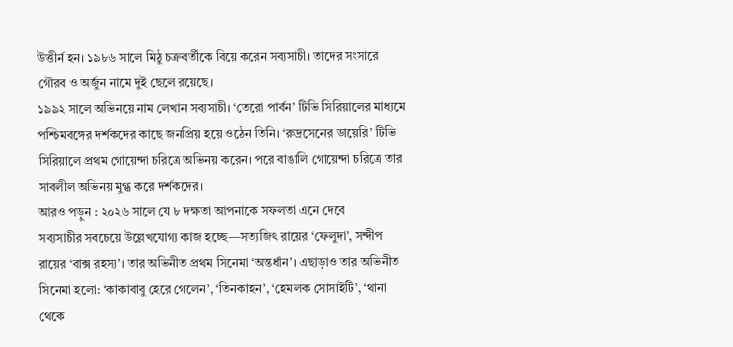উত্তীর্ন হন। ১৯৮৬ সালে মিঠু চক্রবর্তীকে বিয়ে করেন সব্যসাচী। তাদের সংসারে গৌরব ও অর্জুন নামে দুই ছেলে রয়েছে।
১৯৯২ সালে অভিনয়ে নাম লেখান সব্যসাচী। ‘তেরো পার্বন’ টিভি সিরিয়ালের মাধ্যমে পশ্চিমবঙ্গের দর্শকদের কাছে জনপ্রিয় হয়ে ওঠেন তিনি। ‘রুদ্রসেনের ডায়েরি’ টিভি সিরিয়ালে প্রথম গোয়েন্দা চরিত্রে অভিনয় করেন। পরে বাঙালি গোয়েন্দা চরিত্রে তার সাবলীল অভিনয় মুগ্ধ করে দর্শকদের।
আরও পড়ুন : ২০২৬ সালে যে ৮ দক্ষতা আপনাকে সফলতা এনে দেবে
সব্যসাচীর সবচেয়ে উল্লেখযোগ্য কাজ হচ্ছে—সত্যজিৎ রায়ের ‘ফেলুদা’, সন্দীপ রায়ের ‘বাক্স রহস্য’। তার অভিনীত প্রথম সিনেমা ‘অন্তর্ধান’। এছাড়াও তার অভিনীত সিনেমা হলো: ‘কাকাবাবু হেরে গেলেন’, ‘তিনকাহন’, ‘হেমলক সোসাইটি’, ‘থানা থেকে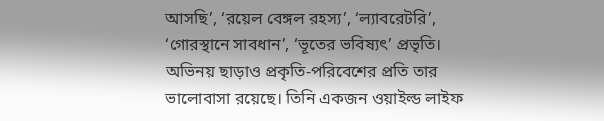আসছি’, ‘রয়েল বেঙ্গল রহস্য’, ‘ল্যাবরেটরি’, ‘গোরস্থানে সাবধান’, ‘ভূতের ভবিষ্যৎ’ প্রভৃতি। অভিনয় ছাড়াও প্রকৃতি-পরিবেশের প্রতি তার ভালোবাসা রয়েছে। তিনি একজন ওয়াইল্ড লাইফ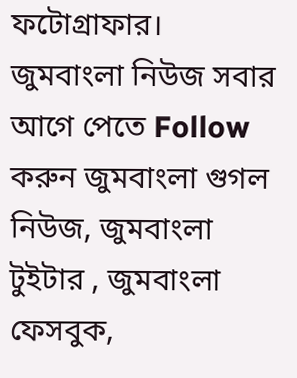ফটোগ্রাফার।
জুমবাংলা নিউজ সবার আগে পেতে Follow করুন জুমবাংলা গুগল নিউজ, জুমবাংলা টুইটার , জুমবাংলা ফেসবুক,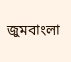জুমবাংলা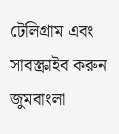টেলিগ্রাম এবং সাবস্ক্রাইব করুন জুমবাংলা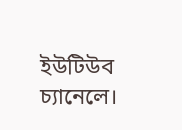ইউটিউব চ্যানেলে।